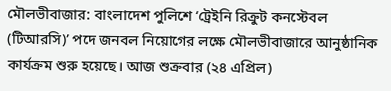মৌলভীবাজার: বাংলাদেশ পুলিশে ‘ট্রেইনি রিক্রুট কনস্টেবল (টিআরসি)’ পদে জনবল নিয়োগের লক্ষে মৌলভীবাজারে আনুষ্ঠানিক কার্যক্রম শুরু হয়েছে। আজ শুক্রবার (২৪ এপ্রিল)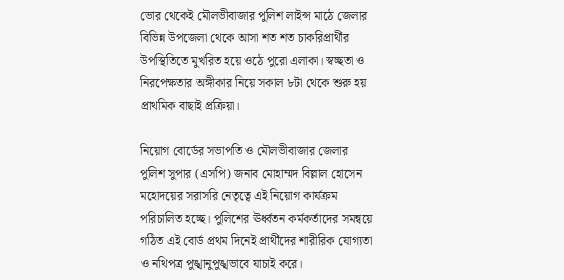ভোর থেকেই মৌলভীবাজার পুলিশ লাইন্স মাঠে জেলার বিভিন্ন উপজেলা থেকে আসা শত শত চাকরিপ্রার্থীর উপস্থিতিতে মুখরিত হয়ে ওঠে পুরো এলাকা। স্বচ্ছতা ও নিরপেক্ষতার অঙ্গীকার নিয়ে সকাল ৮টা থেকে শুরু হয় প্রাথমিক বাছাই প্রক্রিয়া।

নিয়োগ বোর্ডের সভাপতি ও মৌলভীবাজার জেলার পুলিশ সুপার (এসপি) জনাব মোহাম্মদ বিল্লাল হোসেন মহোদয়ের সরাসরি নেতৃত্বে এই নিয়োগ কার্যক্রম পরিচালিত হচ্ছে। পুলিশের ঊর্ধ্বতন কর্মকর্তাদের সমন্বয়ে গঠিত এই বোর্ড প্রথম দিনেই প্রার্থীদের শারীরিক যোগ্যতা ও নথিপত্র পুঙ্খানুপুঙ্খভাবে যাচাই করে।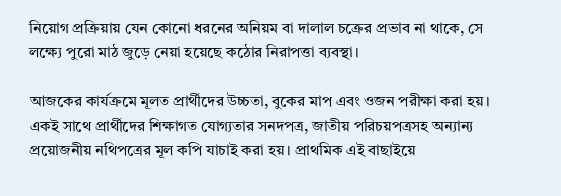নিয়োগ প্রক্রিয়ায় যেন কোনো ধরনের অনিয়ম বা দালাল চক্রের প্রভাব না থাকে, সে লক্ষ্যে পুরো মাঠ জুড়ে নেয়া হয়েছে কঠোর নিরাপত্তা ব্যবস্থা।

আজকের কার্যক্রমে মূলত প্রার্থীদের উচ্চতা, বুকের মাপ এবং ওজন পরীক্ষা করা হয়। একই সাথে প্রার্থীদের শিক্ষাগত যোগ্যতার সনদপত্র, জাতীয় পরিচয়পত্রসহ অন্যান্য প্রয়োজনীয় নথিপত্রের মূল কপি যাচাই করা হয়। প্রাথমিক এই বাছাইয়ে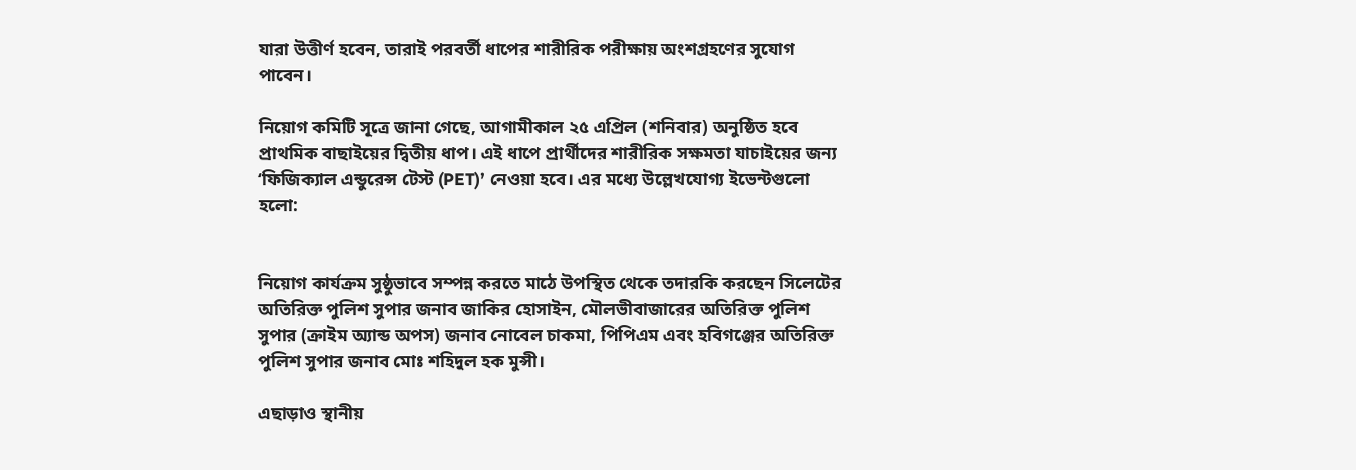যারা উত্তীর্ণ হবেন, তারাই পরবর্তী ধাপের শারীরিক পরীক্ষায় অংশগ্রহণের সুযোগ পাবেন।

নিয়োগ কমিটি সূত্রে জানা গেছে, আগামীকাল ২৫ এপ্রিল (শনিবার) অনুষ্ঠিত হবে প্রাথমিক বাছাইয়ের দ্বিতীয় ধাপ। এই ধাপে প্রার্থীদের শারীরিক সক্ষমতা যাচাইয়ের জন্য ‘ফিজিক্যাল এন্ডুরেন্স টেস্ট (PET)’ নেওয়া হবে। এর মধ্যে উল্লেখযোগ্য ইভেন্টগুলো হলো:


নিয়োগ কার্যক্রম সুষ্ঠুভাবে সম্পন্ন করতে মাঠে উপস্থিত থেকে তদারকি করছেন সিলেটের অতিরিক্ত পুলিশ সুপার জনাব জাকির হোসাইন, মৌলভীবাজারের অতিরিক্ত পুলিশ সুপার (ক্রাইম অ্যান্ড অপস) জনাব নোবেল চাকমা, পিপিএম এবং হবিগঞ্জের অতিরিক্ত পুলিশ সুপার জনাব মোঃ শহিদুল হক মুন্সী।

এছাড়াও স্থানীয়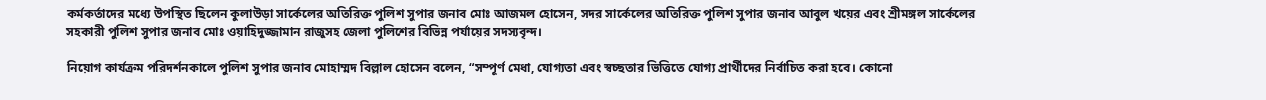কর্মকর্তাদের মধ্যে উপস্থিত ছিলেন কুলাউড়া সার্কেলের অতিরিক্ত পুলিশ সুপার জনাব মোঃ আজমল হোসেন, সদর সার্কেলের অতিরিক্ত পুলিশ সুপার জনাব আবুল খয়ের এবং শ্রীমঙ্গল সার্কেলের সহকারী পুলিশ সুপার জনাব মোঃ ওয়াহিদুজ্জামান রাজুসহ জেলা পুলিশের বিভিন্ন পর্যায়ের সদস্যবৃন্দ।

নিয়োগ কার্যক্রম পরিদর্শনকালে পুলিশ সুপার জনাব মোহাম্মদ বিল্লাল হোসেন বলেন, “সম্পূর্ণ মেধা, যোগ্যতা এবং স্বচ্ছতার ভিত্তিতে যোগ্য প্রার্থীদের নির্বাচিত করা হবে। কোনো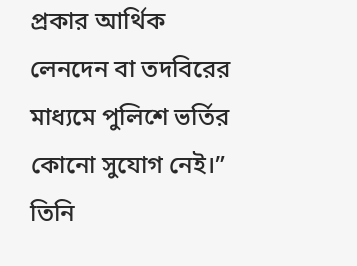প্রকার আর্থিক লেনদেন বা তদবিরের মাধ্যমে পুলিশে ভর্তির কোনো সুযোগ নেই।” তিনি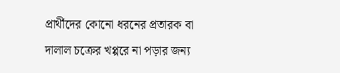প্রার্থীদের কোনো ধরনের প্রতারক বা দালাল চক্রের খপ্পরে না পড়ার জন্য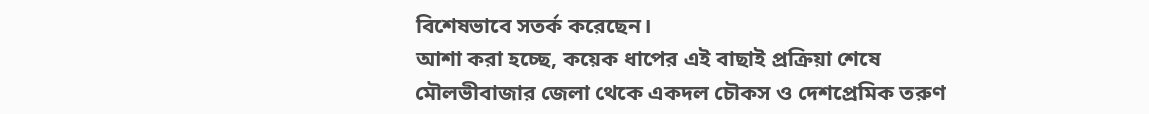বিশেষভাবে সতর্ক করেছেন।
আশা করা হচ্ছে, কয়েক ধাপের এই বাছাই প্রক্রিয়া শেষে মৌলভীবাজার জেলা থেকে একদল চৌকস ও দেশপ্রেমিক তরুণ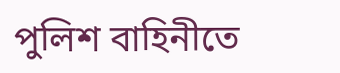পুলিশ বাহিনীতে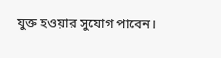যুক্ত হওয়ার সুযোগ পাবেন।